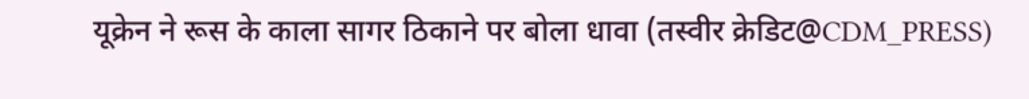यूक्रेन ने रूस के काला सागर ठिकाने पर बोला धावा (तस्वीर क्रेडिट@CDM_PRESS)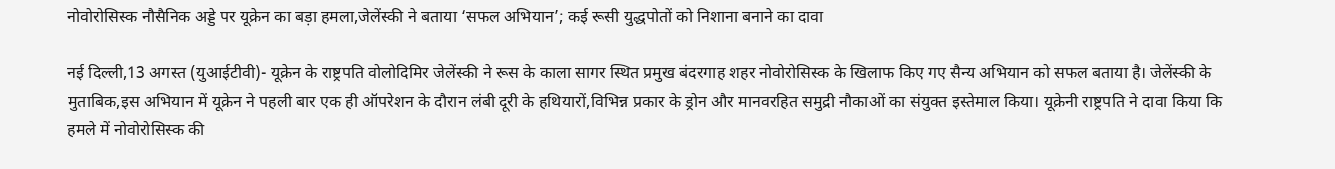नोवोरोसिस्क नौसैनिक अड्डे पर यूक्रेन का बड़ा हमला,जेलेंस्की ने बताया ‘सफल अभियान’; कई रूसी युद्धपोतों को निशाना बनाने का दावा

नई द‍िल्‍ली,13 अगस्त (युआईटीवी)- यूक्रेन के राष्ट्रपति वोलोदिमिर जेलेंस्की ने रूस के काला सागर स्थित प्रमुख बंदरगाह शहर नोवोरोसिस्क के खिलाफ किए गए सैन्य अभियान को सफल बताया है। जेलेंस्की के मुताबिक,इस अभियान में यूक्रेन ने पहली बार एक ही ऑपरेशन के दौरान लंबी दूरी के हथियारों,विभिन्न प्रकार के ड्रोन और मानवरहित समुद्री नौकाओं का संयुक्त इस्तेमाल किया। यूक्रेनी राष्ट्रपति ने दावा किया कि हमले में नोवोरोसिस्क की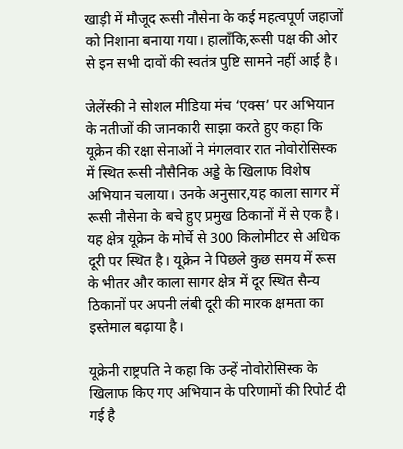खाड़ी में मौजूद रूसी नौसेना के कई महत्वपूर्ण जहाजों को निशाना बनाया गया। हालाँकि,रूसी पक्ष की ओर से इन सभी दावों की स्वतंत्र पुष्टि सामने नहीं आई है।

जेलेंस्की ने सोशल मीडिया मंच ‘एक्स’ पर अभियान के नतीजों की जानकारी साझा करते हुए कहा कि यूक्रेन की रक्षा सेनाओं ने मंगलवार रात नोवोरोसिस्क में स्थित रूसी नौसैनिक अड्डे के खिलाफ विशेष अभियान चलाया। उनके अनुसार,यह काला सागर में रूसी नौसेना के बचे हुए प्रमुख ठिकानों में से एक है। यह क्षेत्र यूक्रेन के मोर्चे से 300 किलोमीटर से अधिक दूरी पर स्थित है। यूक्रेन ने पिछले कुछ समय में रूस के भीतर और काला सागर क्षेत्र में दूर स्थित सैन्य ठिकानों पर अपनी लंबी दूरी की मारक क्षमता का इस्तेमाल बढ़ाया है।

यूक्रेनी राष्ट्रपति ने कहा कि उन्हें नोवोरोसिस्क के खिलाफ किए गए अभियान के परिणामों की रिपोर्ट दी गई है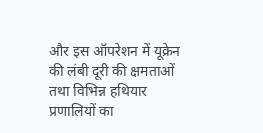और इस ऑपरेशन में यूक्रेन की लंबी दूरी की क्षमताओं तथा विभिन्न हथियार प्रणालियों का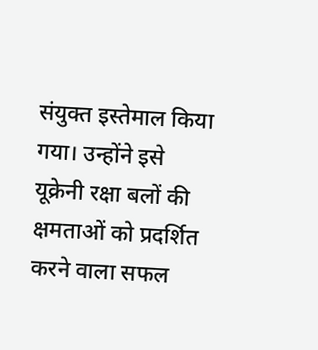संयुक्त इस्तेमाल किया गया। उन्होंने इसे यूक्रेनी रक्षा बलों की क्षमताओं को प्रदर्शित करने वाला सफल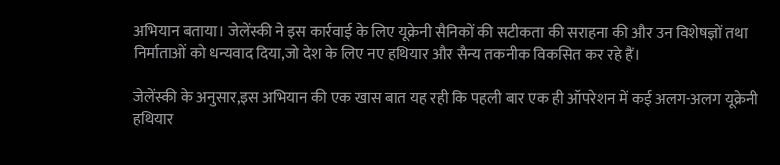अभियान बताया। जेलेंस्की ने इस कार्रवाई के लिए यूक्रेनी सैनिकों की सटीकता की सराहना की और उन विशेषज्ञों तथा निर्माताओं को धन्यवाद दिया,जो देश के लिए नए हथियार और सैन्य तकनीक विकसित कर रहे हैं।

जेलेंस्की के अनुसार,इस अभियान की एक खास बात यह रही कि पहली बार एक ही ऑपरेशन में कई अलग-अलग यूक्रेनी हथियार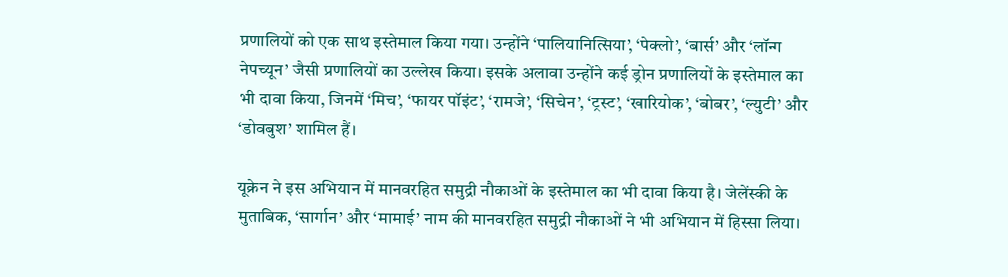प्रणालियों को एक साथ इस्तेमाल किया गया। उन्होंने ‘पालियानित्सिया’, ‘पेक्लो’, ‘बार्स’ और ‘लॉन्ग नेपच्यून’ जैसी प्रणालियों का उल्लेख किया। इसके अलावा उन्होंने कई ड्रोन प्रणालियों के इस्तेमाल का भी दावा किया, जिनमें ‘मिच’, ‘फायर पॉइंट’, ‘रामजे’, ‘सिचेन’, ‘ट्रस्ट’, ‘खारियोक’, ‘बोबर’, ‘ल्युटी’ और ‘डोवबुश’ शामिल हैं।

यूक्रेन ने इस अभियान में मानवरहित समुद्री नौकाओं के इस्तेमाल का भी दावा किया है। जेलेंस्की के मुताबिक, ‘सार्गान’ और ‘मामाई’ नाम की मानवरहित समुद्री नौकाओं ने भी अभियान में हिस्सा लिया।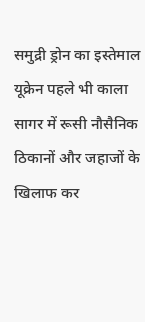समुद्री ड्रोन का इस्तेमाल यूक्रेन पहले भी काला सागर में रूसी नौसैनिक ठिकानों और जहाजों के खिलाफ कर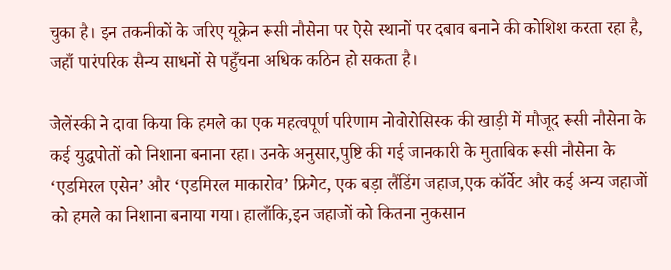चुका है। इन तकनीकों के जरिए यूक्रेन रूसी नौसेना पर ऐसे स्थानों पर दबाव बनाने की कोशिश करता रहा है, जहाँ पारंपरिक सैन्य साधनों से पहुँचना अधिक कठिन हो सकता है।

जेलेंस्की ने दावा किया कि हमले का एक महत्वपूर्ण परिणाम नोवोरोसिस्क की खाड़ी में मौजूद रूसी नौसेना के कई युद्धपोतों को निशाना बनाना रहा। उनके अनुसार,पुष्टि की गई जानकारी के मुताबिक रूसी नौसेना के ‘एडमिरल एसेन’ और ‘एडमिरल माकारोव’ फ्रिगेट, एक बड़ा लैंडिंग जहाज,एक कॉर्वेट और कई अन्य जहाजों को हमले का निशाना बनाया गया। हालाँकि,इन जहाजों को कितना नुकसान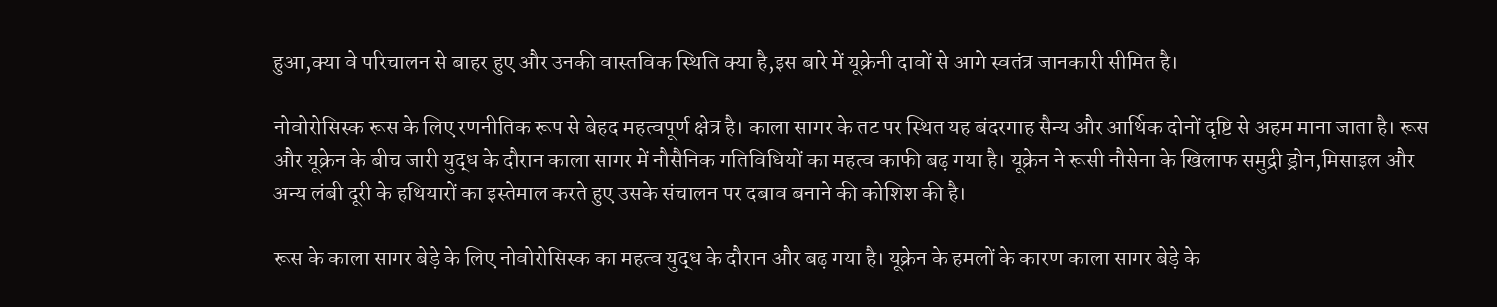हुआ,क्या वे परिचालन से बाहर हुए और उनकी वास्तविक स्थिति क्या है,इस बारे में यूक्रेनी दावों से आगे स्वतंत्र जानकारी सीमित है।

नोवोरोसिस्क रूस के लिए रणनीतिक रूप से बेहद महत्वपूर्ण क्षेत्र है। काला सागर के तट पर स्थित यह बंदरगाह सैन्य और आर्थिक दोनों दृष्टि से अहम माना जाता है। रूस और यूक्रेन के बीच जारी युद्ध के दौरान काला सागर में नौसैनिक गतिविधियों का महत्व काफी बढ़ गया है। यूक्रेन ने रूसी नौसेना के खिलाफ समुद्री ड्रोन,मिसाइल और अन्य लंबी दूरी के हथियारों का इस्तेमाल करते हुए उसके संचालन पर दबाव बनाने की कोशिश की है।

रूस के काला सागर बेड़े के लिए नोवोरोसिस्क का महत्व युद्ध के दौरान और बढ़ गया है। यूक्रेन के हमलों के कारण काला सागर बेड़े के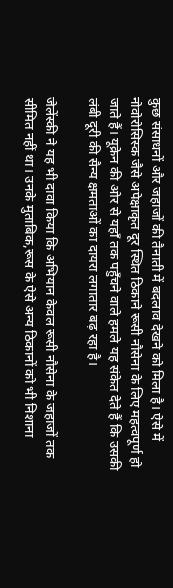कुछ संसाधनों और जहाजों की तैनाती में बदलाव देखने को मिला है। ऐसे में नोवोरोसिस्क जैसे अपेक्षाकृत दूर स्थित ठिकाने रूसी नौसेना के लिए महत्वपूर्ण हो जाते हैं। यूक्रेन की ओर से यहाँ तक पहुँचने वाले हमले यह संकेत देते हैं कि उसकी लंबी दूरी की सैन्य क्षमताओं का दायरा लगातार बढ़ रहा है।

जेलेंस्की ने यह भी दावा किया कि अभियान केवल रूसी नौसेना के जहाजों तक सीमित नहीं था। उनके मुताबिक,रूस के ऐसे अन्य ठिकानों को भी निशाना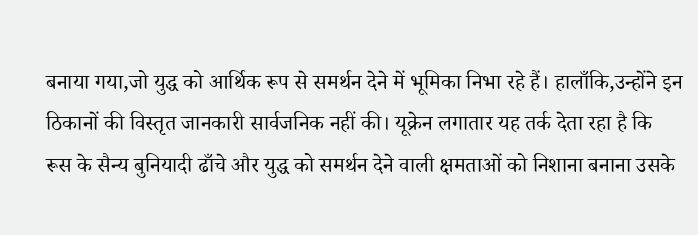बनाया गया,जो युद्ध को आर्थिक रूप से समर्थन देने में भूमिका निभा रहे हैं। हालाँकि,उन्होंने इन ठिकानों की विस्तृत जानकारी सार्वजनिक नहीं की। यूक्रेन लगातार यह तर्क देता रहा है कि रूस के सैन्य बुनियादी ढाँचे और युद्ध को समर्थन देने वाली क्षमताओं को निशाना बनाना उसके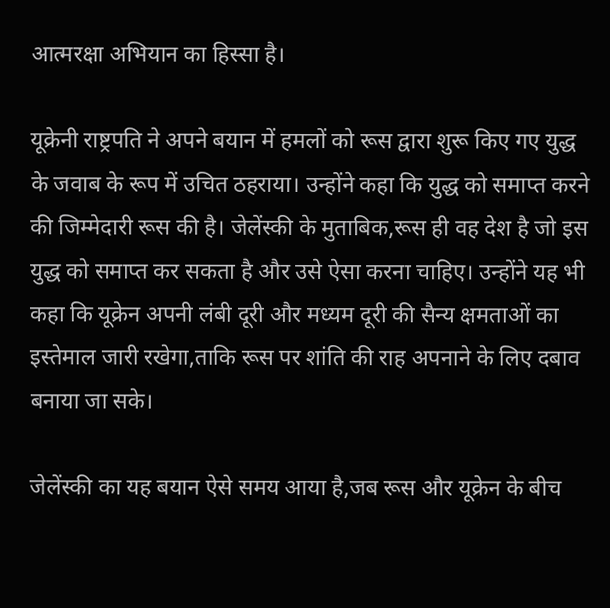आत्मरक्षा अभियान का हिस्सा है।

यूक्रेनी राष्ट्रपति ने अपने बयान में हमलों को रूस द्वारा शुरू किए गए युद्ध के जवाब के रूप में उचित ठहराया। उन्होंने कहा कि युद्ध को समाप्त करने की जिम्मेदारी रूस की है। जेलेंस्की के मुताबिक,रूस ही वह देश है जो इस युद्ध को समाप्त कर सकता है और उसे ऐसा करना चाहिए। उन्होंने यह भी कहा कि यूक्रेन अपनी लंबी दूरी और मध्यम दूरी की सैन्य क्षमताओं का इस्तेमाल जारी रखेगा,ताकि रूस पर शांति की राह अपनाने के लिए दबाव बनाया जा सके।

जेलेंस्की का यह बयान ऐसे समय आया है,जब रूस और यूक्रेन के बीच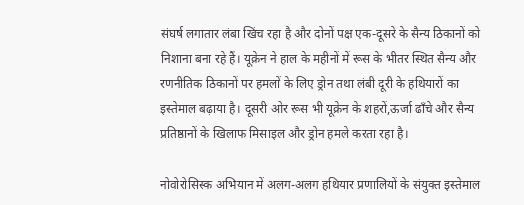संघर्ष लगातार लंबा खिंच रहा है और दोनों पक्ष एक-दूसरे के सैन्य ठिकानों को निशाना बना रहे हैं। यूक्रेन ने हाल के महीनों में रूस के भीतर स्थित सैन्य और रणनीतिक ठिकानों पर हमलों के लिए ड्रोन तथा लंबी दूरी के हथियारों का इस्तेमाल बढ़ाया है। दूसरी ओर रूस भी यूक्रेन के शहरों,ऊर्जा ढाँचे और सैन्य प्रतिष्ठानों के खिलाफ मिसाइल और ड्रोन हमले करता रहा है।

नोवोरोसिस्क अभियान में अलग-अलग हथियार प्रणालियों के संयुक्त इस्तेमाल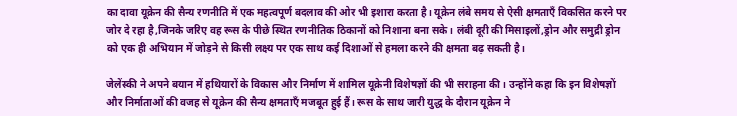का दावा यूक्रेन की सैन्य रणनीति में एक महत्वपूर्ण बदलाव की ओर भी इशारा करता है। यूक्रेन लंबे समय से ऐसी क्षमताएँ विकसित करने पर जोर दे रहा है,जिनके जरिए वह रूस के पीछे स्थित रणनीतिक ठिकानों को निशाना बना सके। लंबी दूरी की मिसाइलों,ड्रोन और समुद्री ड्रोन को एक ही अभियान में जोड़ने से किसी लक्ष्य पर एक साथ कई दिशाओं से हमला करने की क्षमता बढ़ सकती है।

जेलेंस्की ने अपने बयान में हथियारों के विकास और निर्माण में शामिल यूक्रेनी विशेषज्ञों की भी सराहना की। उन्होंने कहा कि इन विशेषज्ञों और निर्माताओं की वजह से यूक्रेन की सैन्य क्षमताएँ मजबूत हुई हैं। रूस के साथ जारी युद्ध के दौरान यूक्रेन ने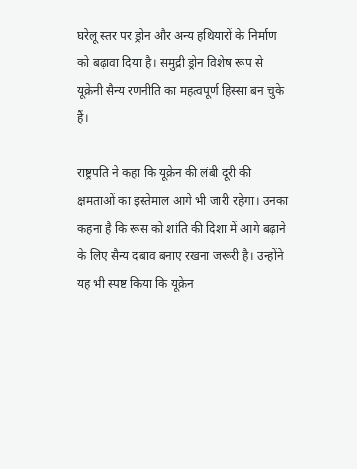घरेलू स्तर पर ड्रोन और अन्य हथियारों के निर्माण को बढ़ावा दिया है। समुद्री ड्रोन विशेष रूप से यूक्रेनी सैन्य रणनीति का महत्वपूर्ण हिस्सा बन चुके हैं।

राष्ट्रपति ने कहा कि यूक्रेन की लंबी दूरी की क्षमताओं का इस्तेमाल आगे भी जारी रहेगा। उनका कहना है कि रूस को शांति की दिशा में आगे बढ़ाने के लिए सैन्य दबाव बनाए रखना जरूरी है। उन्होंने यह भी स्पष्ट किया कि यूक्रेन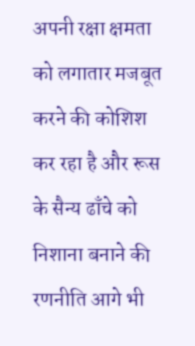अपनी रक्षा क्षमता को लगातार मजबूत करने की कोशिश कर रहा है और रूस के सैन्य ढाँचे को निशाना बनाने की रणनीति आगे भी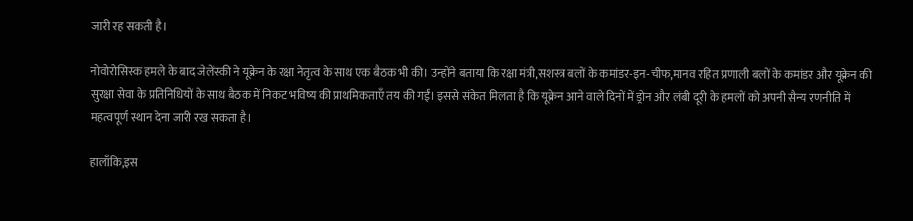जारी रह सकती है।

नोवोरोसिस्क हमले के बाद जेलेंस्की ने यूक्रेन के रक्षा नेतृत्व के साथ एक बैठक भी की। उन्होंने बताया कि रक्षा मंत्री,सशस्त्र बलों के कमांडर-इन-चीफ,मानव रहित प्रणाली बलों के कमांडर और यूक्रेन की सुरक्षा सेवा के प्रतिनिधियों के साथ बैठक में निकट भविष्य की प्राथमिकताएँ तय की गईं। इससे संकेत मिलता है कि यूक्रेन आने वाले दिनों में ड्रोन और लंबी दूरी के हमलों को अपनी सैन्य रणनीति में महत्वपूर्ण स्थान देना जारी रख सकता है।

हालाँकि,इस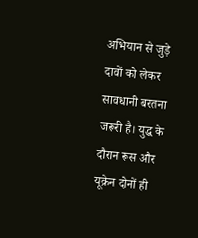अभियान से जुड़े दावों को लेकर सावधानी बरतना जरूरी है। युद्ध के दौरान रूस और यूक्रेन दोनों ही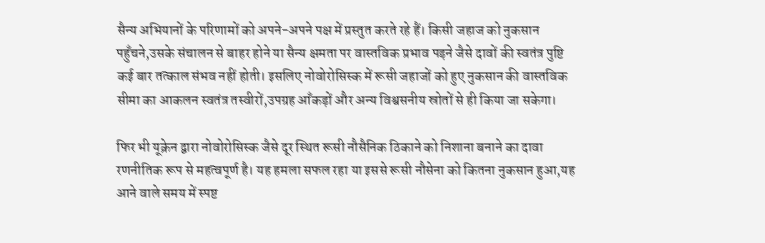सैन्य अभियानों के परिणामों को अपने-अपने पक्ष में प्रस्तुत करते रहे हैं। किसी जहाज को नुकसान पहुँचने,उसके संचालन से बाहर होने या सैन्य क्षमता पर वास्तविक प्रभाव पड़ने जैसे दावों की स्वतंत्र पुष्टि कई बार तत्काल संभव नहीं होती। इसलिए नोवोरोसिस्क में रूसी जहाजों को हुए नुकसान की वास्तविक सीमा का आकलन स्वतंत्र तस्वीरों,उपग्रह आँकड़ों और अन्य विश्वसनीय स्रोतों से ही किया जा सकेगा।

फिर भी यूक्रेन द्वारा नोवोरोसिस्क जैसे दूर स्थित रूसी नौसैनिक ठिकाने को निशाना बनाने का दावा रणनीतिक रूप से महत्वपूर्ण है। यह हमला सफल रहा या इससे रूसी नौसेना को कितना नुकसान हुआ,यह आने वाले समय में स्पष्ट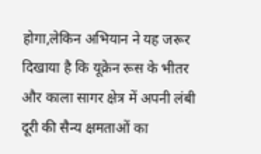होगा,लेकिन अभियान ने यह जरूर दिखाया है कि यूक्रेन रूस के भीतर और काला सागर क्षेत्र में अपनी लंबी दूरी की सैन्य क्षमताओं का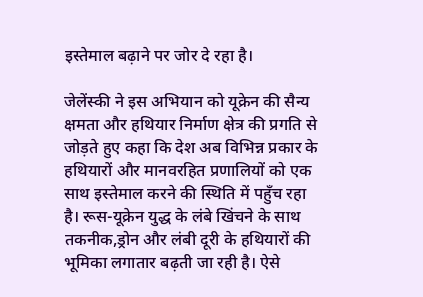इस्तेमाल बढ़ाने पर जोर दे रहा है।

जेलेंस्की ने इस अभियान को यूक्रेन की सैन्य क्षमता और हथियार निर्माण क्षेत्र की प्रगति से जोड़ते हुए कहा कि देश अब विभिन्न प्रकार के हथियारों और मानवरहित प्रणालियों को एक साथ इस्तेमाल करने की स्थिति में पहुँच रहा है। रूस-यूक्रेन युद्ध के लंबे खिंचने के साथ तकनीक,ड्रोन और लंबी दूरी के हथियारों की भूमिका लगातार बढ़ती जा रही है। ऐसे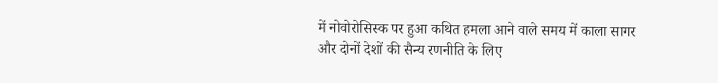में नोवोरोसिस्क पर हुआ कथित हमला आने वाले समय में काला सागर और दोनों देशों की सैन्य रणनीति के लिए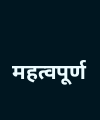महत्वपूर्ण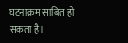घटनाक्रम साबित हो सकता है।